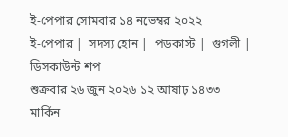ই-পেপার সোমবার ১৪ নভেম্বর ২০২২
ই-পেপার |  সদস্য হোন |  পডকাস্ট |  গুগলী |  ডিসকাউন্ট শপ
শুক্রবার ২৬ জুন ২০২৬ ১২ আষাঢ় ১৪৩৩
মার্কিন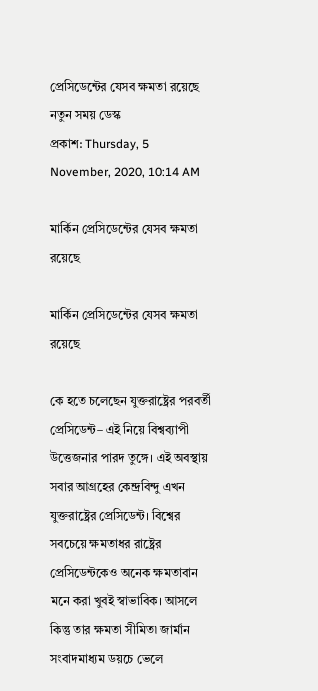প্রেসিডেন্টের যেসব ক্ষমতা রয়েছে
নতুন সময় ডেস্ক
প্রকাশ: Thursday, 5 November, 2020, 10:14 AM

মার্কিন প্রেসিডেন্টের যেসব ক্ষমতা রয়েছে

মার্কিন প্রেসিডেন্টের যেসব ক্ষমতা রয়েছে

কে হতে চলেছেন যুক্তরাষ্ট্রের পরবর্তী প্রেসিডেন্ট– এই নিয়ে বিশ্বব্যাপী উত্তেজনার পারদ তুঙ্গে। এই অবস্থায় সবার আগ্রহের কেন্দ্রবিন্দু এখন যুক্তরাষ্ট্রের প্রেসিডেন্ট। বিশ্বের সবচেয়ে ক্ষমতাধর রাষ্ট্রের প্রেসিডেন্টকেও অনেক ক্ষমতাবান মনে করা খুবই স্বাভাবিক। আসলে কিন্তু তার ক্ষমতা সীমিত৷ জার্মান সংবাদমাধ্যম ডয়চে ভেলে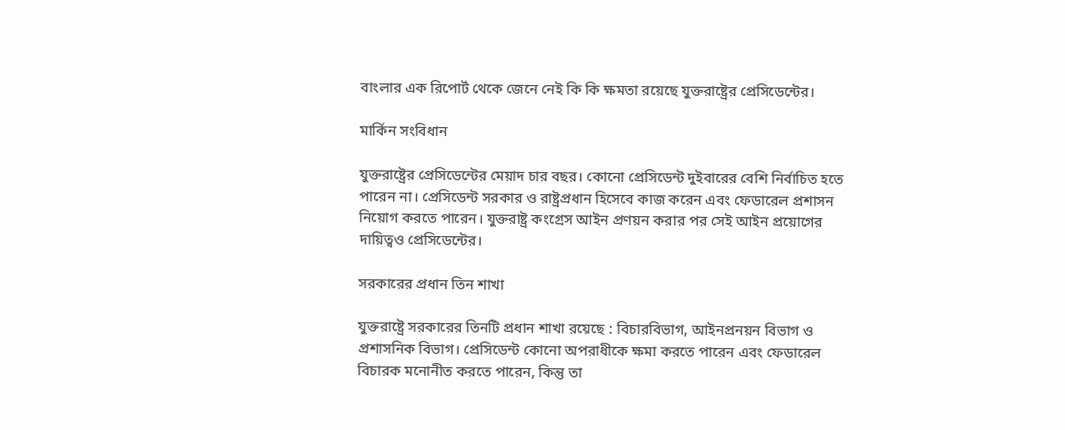বাংলার এক রিপোর্ট থেকে জেনে নেই কি কি ক্ষমতা রয়েছে যুক্তরাষ্ট্রের প্রেসিডেন্টের।

মার্কিন সংবিধান

যুক্তরাষ্ট্রের প্রেসিডেন্টের মেয়াদ চার বছর। কোনো প্রেসিডেন্ট দুইবারের বেশি নির্বাচিত হতে পারেন না। প্রেসিডেন্ট সরকার ও রাষ্ট্রপ্রধান হিসেবে কাজ করেন এবং ফেডারেল প্রশাসন নিয়োগ করতে পারেন। যুক্তরাষ্ট্র কংগ্রেস আইন প্রণয়ন করার পর সেই আইন প্রয়োগের দায়িত্বও প্রেসিডেন্টের।

সরকারের প্রধান তিন শাখা

যুক্তরাষ্ট্রে সরকারের তিনটি প্রধান শাখা রয়েছে : বিচারবিভাগ, আইনপ্রনয়ন বিভাগ ও প্রশাসনিক বিভাগ। প্রেসিডেন্ট কোনো অপরাধীকে ক্ষমা করতে পারেন এবং ফেডারেল বিচারক মনোনীত করতে পারেন, কিন্তু তা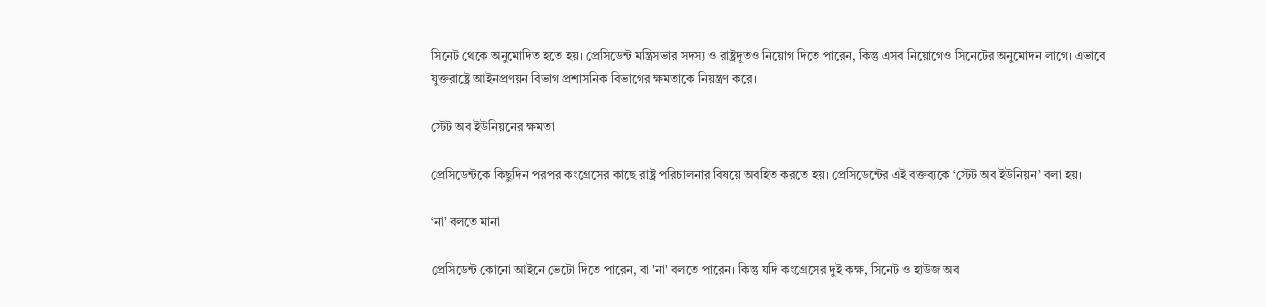সিনেট থেকে অনুমোদিত হতে হয়। প্রেসিডেন্ট মন্ত্রিসভার সদস্য ও রাষ্ট্রদূতও নিয়োগ দিতে পারেন, কিন্তু এসব নিয়োগেও সিনেটের অনুমোদন লাগে। এভাবে যুক্তরাষ্ট্রে আইনপ্রণয়ন বিভাগ প্রশাসনিক বিভাগের ক্ষমতাকে নিয়ন্ত্রণ করে।

স্টেট অব ইউনিয়নের ক্ষমতা

প্রেসিডেন্টকে কিছুদিন পরপর কংগ্রেসের কাছে রাষ্ট্র পরিচালনার বিষয়ে অবহিত করতে হয়। প্রেসিডেন্টের এই বক্তব্যকে ‘স্টেট অব ইউনিয়ন’ বলা হয়।

‘না’ বলতে মানা

প্রেসিডেন্ট কোনো আইনে ভেটো দিতে পারেন, বা 'না' বলতে পারেন। কিন্তু যদি কংগ্রেসের দুই কক্ষ, সিনেট ও হাউজ অব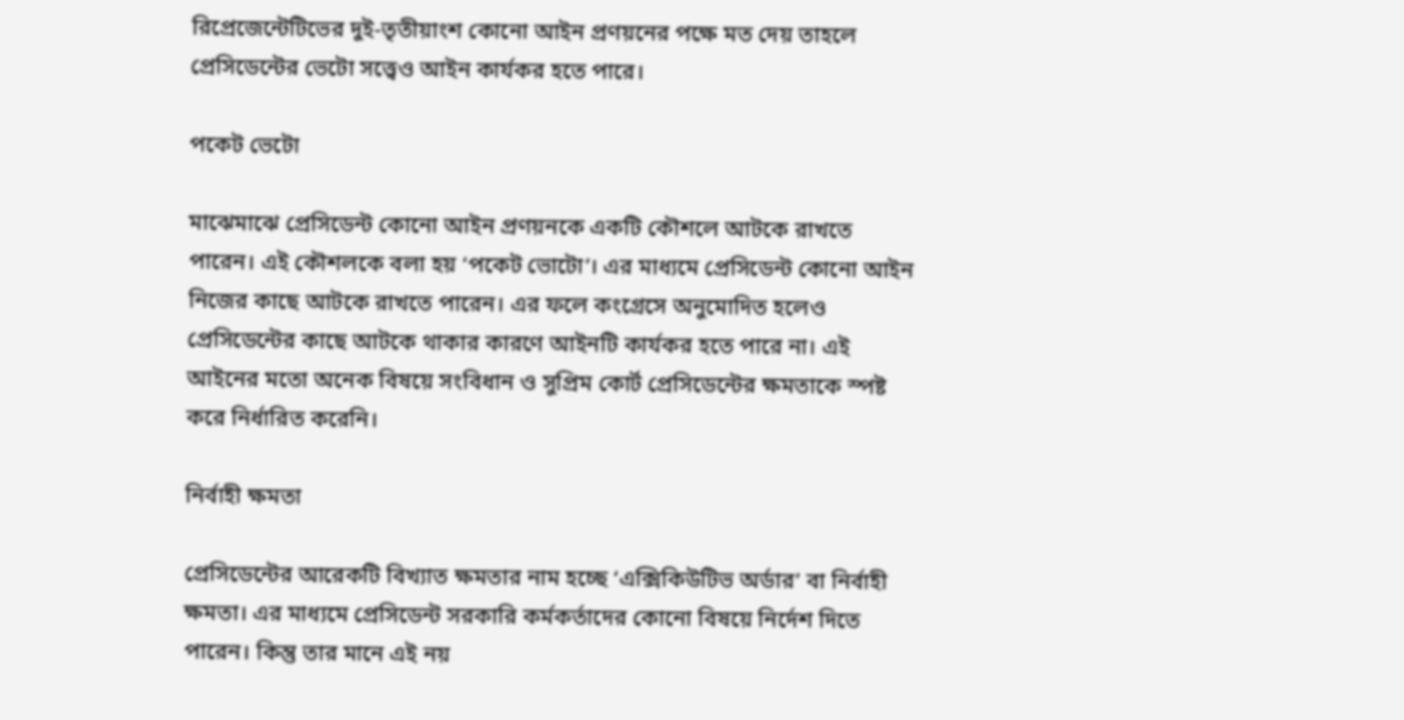রিপ্রেজেন্টেটিভের দুই-তৃতীয়াংশ কোনো আইন প্রণয়নের পক্ষে মত দেয় তাহলে প্রেসিডেন্টের ভেটো সত্ত্বেও আইন কার্যকর হতে পারে।

পকেট ভেটো

মাঝেমাঝে প্রেসিডেন্ট কোনো আইন প্রণয়নকে একটি কৌশলে আটকে রাখতে পারেন। এই কৌশলকে বলা হয় ‘পকেট ভোটো’। এর মাধ্যমে প্রেসিডেন্ট কোনো আইন নিজের কাছে আটকে রাখতে পারেন। এর ফলে কংগ্রেসে অনুমোদিত হলেও প্রেসিডেন্টের কাছে আটকে থাকার কারণে আইনটি কার্যকর হতে পারে না। এই আইনের মতো অনেক বিষয়ে সংবিধান ও সুপ্রিম কোর্ট প্রেসিডেন্টের ক্ষমতাকে স্পষ্ট করে নির্ধারিত করেনি।

নির্বাহী ক্ষমতা

প্রেসিডেন্টের আরেকটি বিখ্যাত ক্ষমতার নাম হচ্ছে ‘এক্সিকিউটিভ অর্ডার’ বা নির্বাহী ক্ষমতা। এর মাধ্যমে প্রেসিডেন্ট সরকারি কর্মকর্তাদের কোনো বিষয়ে নির্দেশ দিতে পারেন। কিন্তু তার মানে এই নয়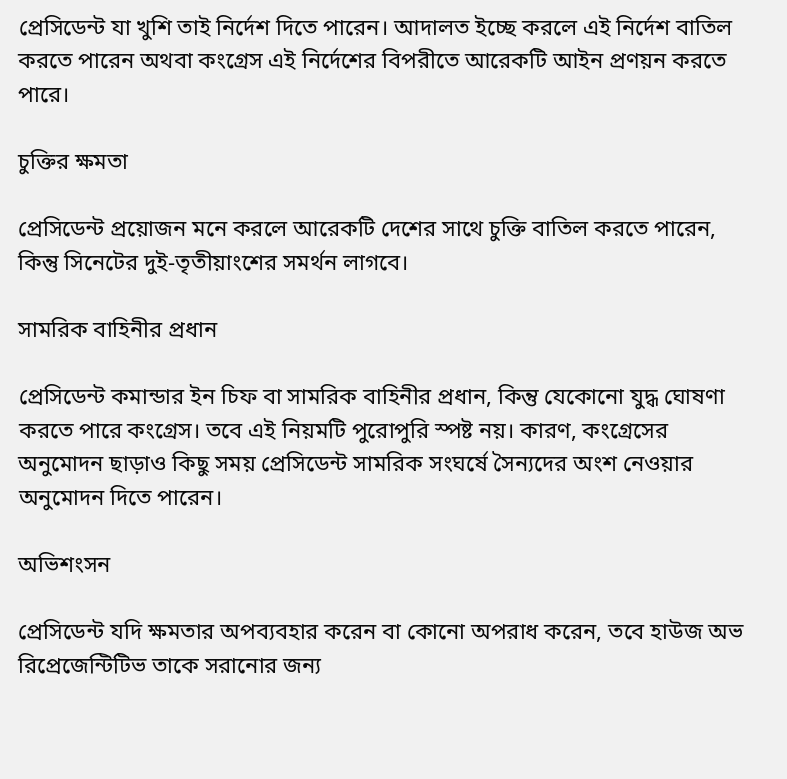প্রেসিডেন্ট যা খুশি তাই নির্দেশ দিতে পারেন। আদালত ইচ্ছে করলে এই নির্দেশ বাতিল করতে পারেন অথবা কংগ্রেস এই নির্দেশের বিপরীতে আরেকটি আইন প্রণয়ন করতে পারে।

চুক্তির ক্ষমতা

প্রেসিডেন্ট প্রয়োজন মনে করলে আরেকটি দেশের সাথে চুক্তি বাতিল করতে পারেন, কিন্তু সিনেটের দুই-তৃতীয়াংশের সমর্থন লাগবে।

সামরিক বাহিনীর প্রধান

প্রেসিডেন্ট কমান্ডার ইন চিফ বা সামরিক বাহিনীর প্রধান, কিন্তু যেকোনো যুদ্ধ ঘোষণা করতে পারে কংগ্রেস। তবে এই নিয়মটি পুরোপুরি স্পষ্ট নয়। কারণ, কংগ্রেসের অনুমোদন ছাড়াও কিছু সময় প্রেসিডেন্ট সামরিক সংঘর্ষে সৈন্যদের অংশ নেওয়ার অনুমোদন দিতে পারেন।

অভিশংসন

প্রেসিডেন্ট যদি ক্ষমতার অপব্যবহার করেন বা কোনো অপরাধ করেন, তবে হাউজ অভ রিপ্রেজেন্টিটিভ তাকে সরানোর জন্য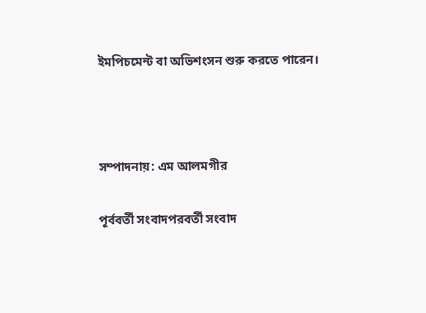ইমপিচমেন্ট বা অভিশংসন শুরু করতে পারেন।



সম্পাদনায়: এম আলমগীর

পূর্ববর্তী সংবাদপরবর্তী সংবাদ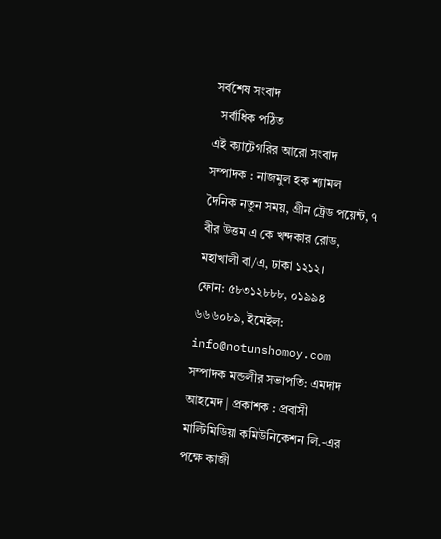সর্বশেষ সংবাদ
  সর্বাধিক পঠিত
এই ক্যাটেগরির আরো সংবাদ
সম্পাদক : নাজমুল হক শ্যামল
দৈনিক নতুন সময়, গ্রীন ট্রেড পয়েন্ট, ৭ বীর উত্তম এ কে খন্দকার রোড, মহাখালী বা/এ, ঢাকা ১২১২।
ফোন: ৫৮৩১২৮৮৮, ০১৯৯৪ ৬৬৬০৮৯, ইমেইল: info@notunshomoy.com
সম্পাদক মন্ডলীর সভাপতি: এমদাদ আহমেদ | প্রকাশক : প্রবাসী মাল্টিমিডিয়া কমিউনিকেশন লি.-এর পক্ষে কাজী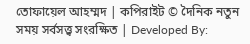তোফায়েল আহম্মদ | কপিরাইট © দৈনিক নতুন সময় সর্বসত্ত্ব সংরক্ষিত | Developed By: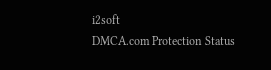i2soft
DMCA.com Protection Status